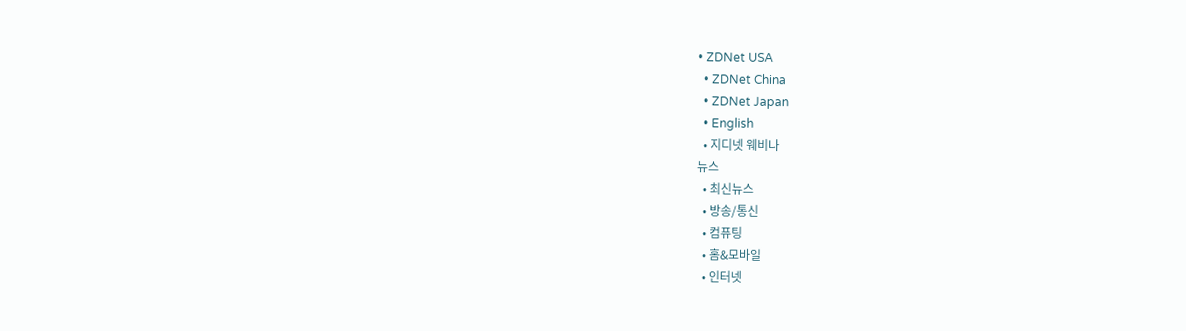• ZDNet USA
  • ZDNet China
  • ZDNet Japan
  • English
  • 지디넷 웨비나
뉴스
  • 최신뉴스
  • 방송/통신
  • 컴퓨팅
  • 홈&모바일
  • 인터넷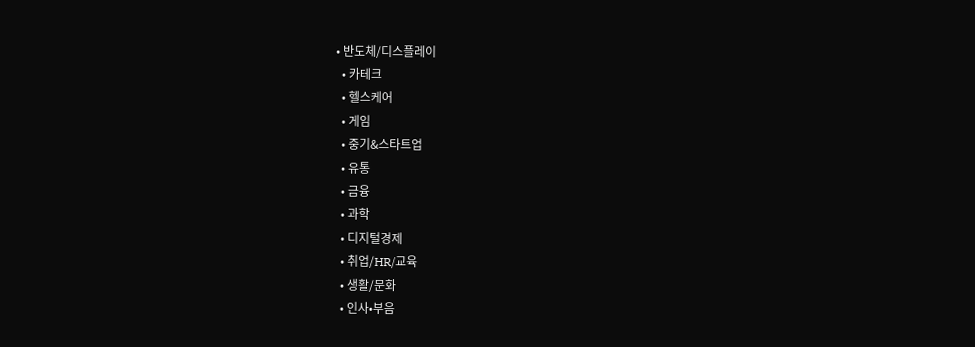• 반도체/디스플레이
  • 카테크
  • 헬스케어
  • 게임
  • 중기&스타트업
  • 유통
  • 금융
  • 과학
  • 디지털경제
  • 취업/HR/교육
  • 생활/문화
  • 인사•부음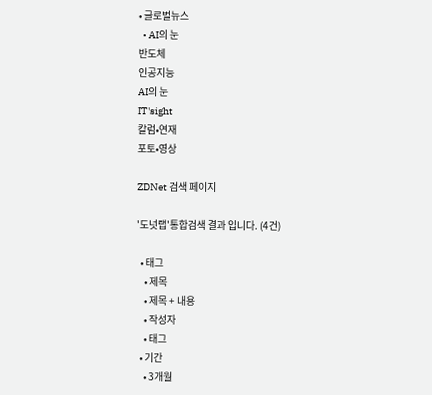• 글로벌뉴스
  • AI의 눈
반도체
인공지능
AI의 눈
IT'sight
칼럼•연재
포토•영상

ZDNet 검색 페이지

'도넛랩'통합검색 결과 입니다. (4건)

  • 태그
    • 제목
    • 제목 + 내용
    • 작성자
    • 태그
  • 기간
    • 3개월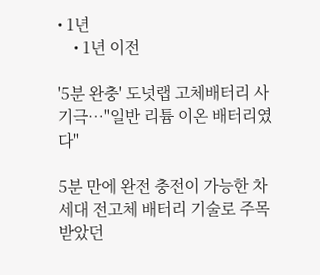• 1년
    • 1년 이전

'5분 완충' 도넛랩 고체배터리 사기극…"일반 리튬 이온 배터리였다"

5분 만에 완전 충전이 가능한 차세대 전고체 배터리 기술로 주목받았던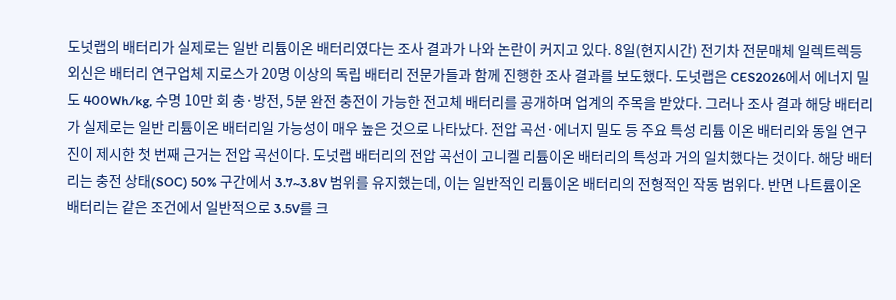도넛랩의 배터리가 실제로는 일반 리튬이온 배터리였다는 조사 결과가 나와 논란이 커지고 있다. 8일(현지시간) 전기차 전문매체 일렉트렉등 외신은 배터리 연구업체 지로스가 20명 이상의 독립 배터리 전문가들과 함께 진행한 조사 결과를 보도했다. 도넛랩은 CES2026에서 에너지 밀도 400Wh/kg, 수명 10만 회 충·방전, 5분 완전 충전이 가능한 전고체 배터리를 공개하며 업계의 주목을 받았다. 그러나 조사 결과 해당 배터리가 실제로는 일반 리튬이온 배터리일 가능성이 매우 높은 것으로 나타났다. 전압 곡선·에너지 밀도 등 주요 특성 리튬 이온 배터리와 동일 연구진이 제시한 첫 번째 근거는 전압 곡선이다. 도넛랩 배터리의 전압 곡선이 고니켈 리튬이온 배터리의 특성과 거의 일치했다는 것이다. 해당 배터리는 충전 상태(SOC) 50% 구간에서 3.7~3.8V 범위를 유지했는데, 이는 일반적인 리튬이온 배터리의 전형적인 작동 범위다. 반면 나트륨이온 배터리는 같은 조건에서 일반적으로 3.5V를 크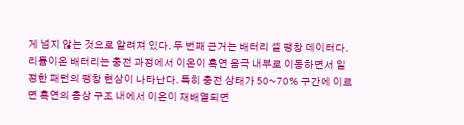게 넘지 않는 것으로 알려져 있다. 두 번째 근거는 배터리 셀 팽창 데이터다. 리튬이온 배터리는 충전 과정에서 이온이 흑연 음극 내부로 이동하면서 일정한 패턴의 팽창 현상이 나타난다. 특히 충전 상태가 50~70% 구간에 이르면 흑연의 층상 구조 내에서 이온이 재배열되면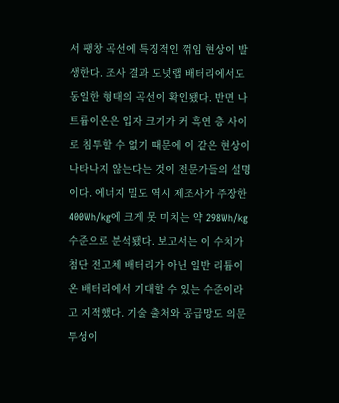서 팽창 곡선에 특징적인 꺾임 현상이 발생한다. 조사 결과 도넛랩 배터리에서도 동일한 형태의 곡선이 확인됐다. 반면 나트륨이온은 입자 크기가 커 흑연 층 사이로 침투할 수 없기 때문에 이 같은 현상이 나타나지 않는다는 것이 전문가들의 설명이다. 에너지 밀도 역시 제조사가 주장한 400Wh/kg에 크게 못 미치는 약 298Wh/kg 수준으로 분석됐다. 보고서는 이 수치가 첨단 전고체 배터리가 아닌 일반 리튬이온 배터리에서 기대할 수 있는 수준이라고 지적했다. 기술 출처와 공급망도 의문 투성이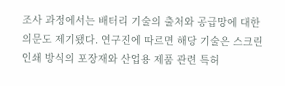조사 과정에서는 배터리 기술의 출처와 공급망에 대한 의문도 제기됐다. 연구진에 따르면 해당 기술은 스크린 인쇄 방식의 포장재와 산업용 제품 관련 특허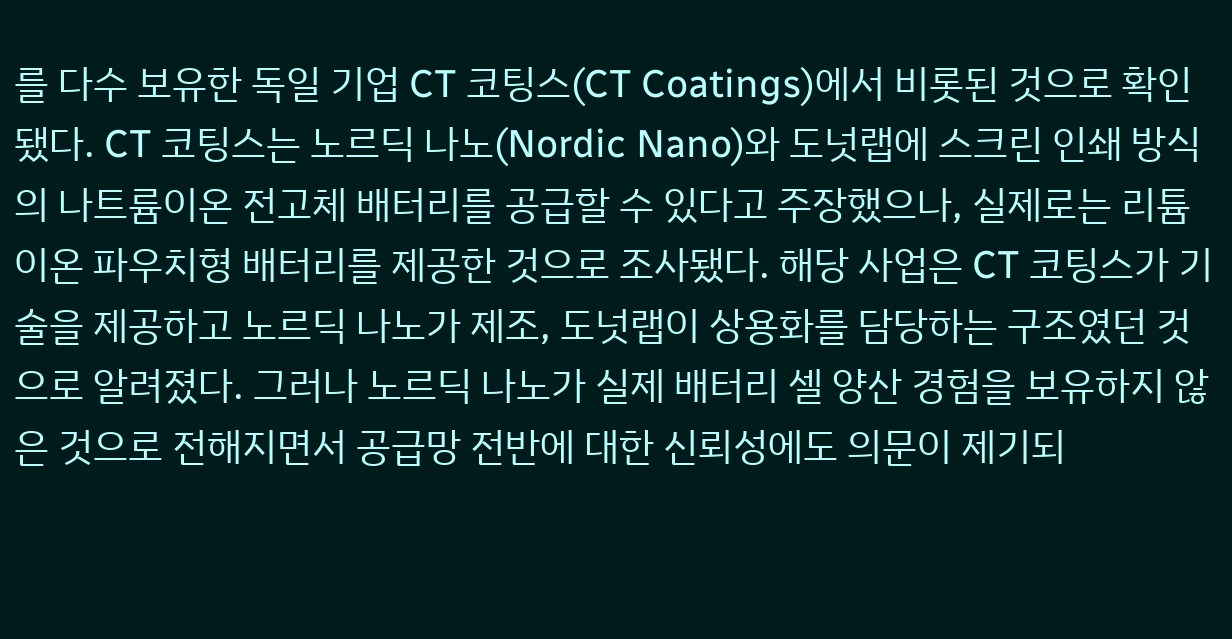를 다수 보유한 독일 기업 CT 코팅스(CT Coatings)에서 비롯된 것으로 확인됐다. CT 코팅스는 노르딕 나노(Nordic Nano)와 도넛랩에 스크린 인쇄 방식의 나트륨이온 전고체 배터리를 공급할 수 있다고 주장했으나, 실제로는 리튬이온 파우치형 배터리를 제공한 것으로 조사됐다. 해당 사업은 CT 코팅스가 기술을 제공하고 노르딕 나노가 제조, 도넛랩이 상용화를 담당하는 구조였던 것으로 알려졌다. 그러나 노르딕 나노가 실제 배터리 셀 양산 경험을 보유하지 않은 것으로 전해지면서 공급망 전반에 대한 신뢰성에도 의문이 제기되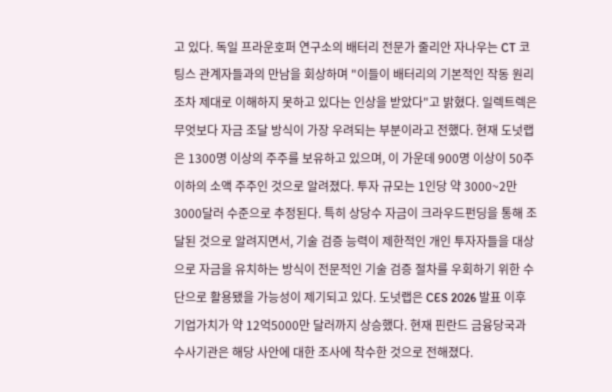고 있다. 독일 프라운호퍼 연구소의 배터리 전문가 줄리안 자나우는 CT 코팅스 관계자들과의 만남을 회상하며 "이들이 배터리의 기본적인 작동 원리조차 제대로 이해하지 못하고 있다는 인상을 받았다"고 밝혔다. 일렉트렉은 무엇보다 자금 조달 방식이 가장 우려되는 부분이라고 전했다. 현재 도넛랩은 1300명 이상의 주주를 보유하고 있으며, 이 가운데 900명 이상이 50주 이하의 소액 주주인 것으로 알려졌다. 투자 규모는 1인당 약 3000~2만3000달러 수준으로 추정된다. 특히 상당수 자금이 크라우드펀딩을 통해 조달된 것으로 알려지면서, 기술 검증 능력이 제한적인 개인 투자자들을 대상으로 자금을 유치하는 방식이 전문적인 기술 검증 절차를 우회하기 위한 수단으로 활용됐을 가능성이 제기되고 있다. 도넛랩은 CES 2026 발표 이후 기업가치가 약 12억5000만 달러까지 상승했다. 현재 핀란드 금융당국과 수사기관은 해당 사안에 대한 조사에 착수한 것으로 전해졌다.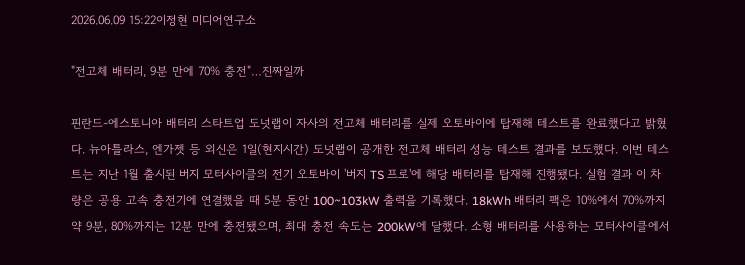2026.06.09 15:22이정현 미디어연구소

"전고체 배터리, 9분 만에 70% 충전"…진짜일까

핀란드-에스토니아 배터리 스타트업 도넛랩이 자사의 전고체 배터리를 실제 오토바이에 탑재해 테스트를 완료했다고 밝혔다. 뉴아틀라스, 엔가젯 등 외신은 1일(현지시간) 도넛랩이 공개한 전고체 배터리 성능 테스트 결과를 보도했다. 이번 테스트는 지난 1월 출시된 버지 모터사이클의 전기 오토바이 '버지 TS 프로'에 해당 배터리를 탑재해 진행됐다. 실험 결과 이 차량은 공용 고속 충전기에 연결했을 때 5분 동안 100~103kW 출력을 기록했다. 18kWh 배터리 팩은 10%에서 70%까지 약 9분, 80%까지는 12분 만에 충전됐으며, 최대 충전 속도는 200kW에 달했다. 소형 배터리를 사용하는 모터사이클에서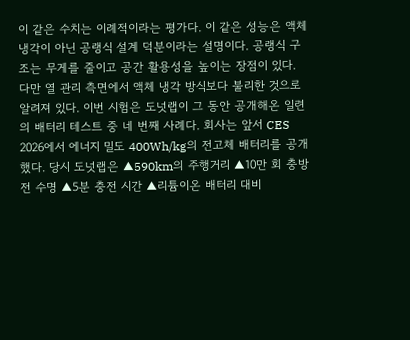이 같은 수치는 이례적이라는 평가다. 이 같은 성능은 액체 냉각이 아닌 공랭식 설계 덕분이라는 설명이다. 공랭식 구조는 무게를 줄이고 공간 활용성을 높이는 장점이 있다. 다만 열 관리 측면에서 액체 냉각 방식보다 불리한 것으로 알려져 있다. 이번 시험은 도넛랩이 그 동안 공개해온 일련의 배터리 테스트 중 네 번째 사례다. 회사는 앞서 CES 2026에서 에너지 밀도 400Wh/kg의 전고체 배터리를 공개했다. 당시 도넛랩은 ▲590km의 주행거리 ▲10만 회 충방전 수명 ▲5분 충전 시간 ▲리튬이온 배터리 대비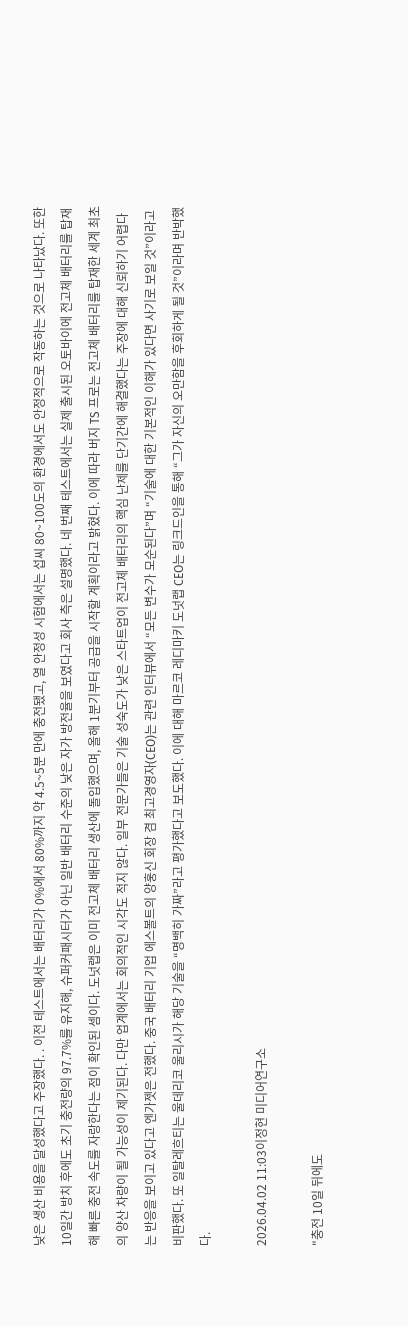낮은 생산 비용을 달성했다고 주장했다. . 이전 테스트에서는 배터리가 0%에서 80%까지 약 4.5~5분 만에 충전됐고, 열 안정성 시험에서는 섭씨 80~100도의 환경에서도 안정적으로 작동하는 것으로 나타났다. 또한 10일간 방치 후에도 초기 충전량의 97.7%를 유지해, 슈퍼커패시터가 아닌 일반 배터리 수준의 낮은 자가 방전율을 보였다고 회사 측은 설명했다. 네 번째 테스트에서는 실제 출시된 오토바이에 전고체 배터리를 탑재해 빠른 충전 속도를 자랑한다는 점이 확인된 셈이다. 도넛랩은 이미 전고체 배터리 생산에 돌입했으며, 올해 1분기부터 공급을 시작할 계획이라고 밝혔다. 이에 따라 버지 TS 프로는 전고체 배터리를 탑재한 세계 최초의 양산 차량이 될 가능성이 제기된다. 다만 업계에서는 회의적인 시각도 적지 않다. 일부 전문가들은 기술 성숙도가 낮은 스타트업이 전고체 배터리의 핵심 난제를 단기간에 해결했다는 주장에 대해 신뢰하기 어렵다는 반응을 보이고 있다고 엔가젯은 전했다. 중국 배터리 기업 에스볼트의 양훙신 회장 겸 최고경영자(CEO)는 관련 인터뷰에서 “모든 변수가 모순된다”며 “기술에 대한 기본적인 이해가 있다면 사기로 보일 것”이라고 비판했다. 또 일탈레흐티는 울데리코 울리시가 해당 기술을 “명백히 가짜”라고 평가했다고 보도했다. 이에 대해 마르코 레디마키 도넛랩 CEO는 링크드인을 통해 “그가 자신의 오만함을 후회하게 될 것”이라며 반박했다.

2026.04.02 11:03이정현 미디어연구소

"충전 10일 뒤에도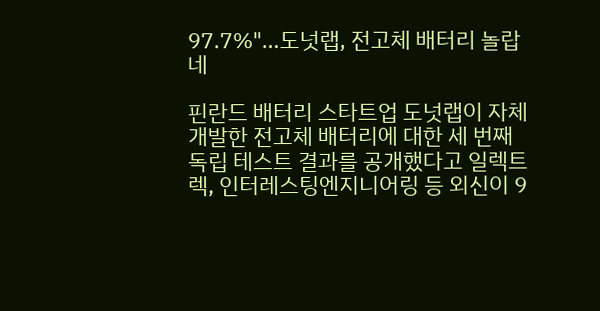97.7%"…도넛랩, 전고체 배터리 놀랍네

핀란드 배터리 스타트업 도넛랩이 자체 개발한 전고체 배터리에 대한 세 번째 독립 테스트 결과를 공개했다고 일렉트렉, 인터레스팅엔지니어링 등 외신이 9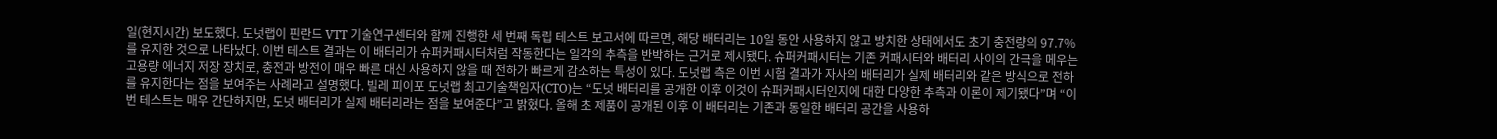일(현지시간) 보도했다. 도넛랩이 핀란드 VTT 기술연구센터와 함께 진행한 세 번째 독립 테스트 보고서에 따르면, 해당 배터리는 10일 동안 사용하지 않고 방치한 상태에서도 초기 충전량의 97.7%를 유지한 것으로 나타났다. 이번 테스트 결과는 이 배터리가 슈퍼커패시터처럼 작동한다는 일각의 추측을 반박하는 근거로 제시됐다. 슈퍼커패시터는 기존 커패시터와 배터리 사이의 간극을 메우는 고용량 에너지 저장 장치로, 충전과 방전이 매우 빠른 대신 사용하지 않을 때 전하가 빠르게 감소하는 특성이 있다. 도넛랩 측은 이번 시험 결과가 자사의 배터리가 실제 배터리와 같은 방식으로 전하를 유지한다는 점을 보여주는 사례라고 설명했다. 빌레 피이포 도넛랩 최고기술책임자(CTO)는 “도넛 배터리를 공개한 이후 이것이 슈퍼커패시터인지에 대한 다양한 추측과 이론이 제기됐다”며 “이번 테스트는 매우 간단하지만, 도넛 배터리가 실제 배터리라는 점을 보여준다”고 밝혔다. 올해 초 제품이 공개된 이후 이 배터리는 기존과 동일한 배터리 공간을 사용하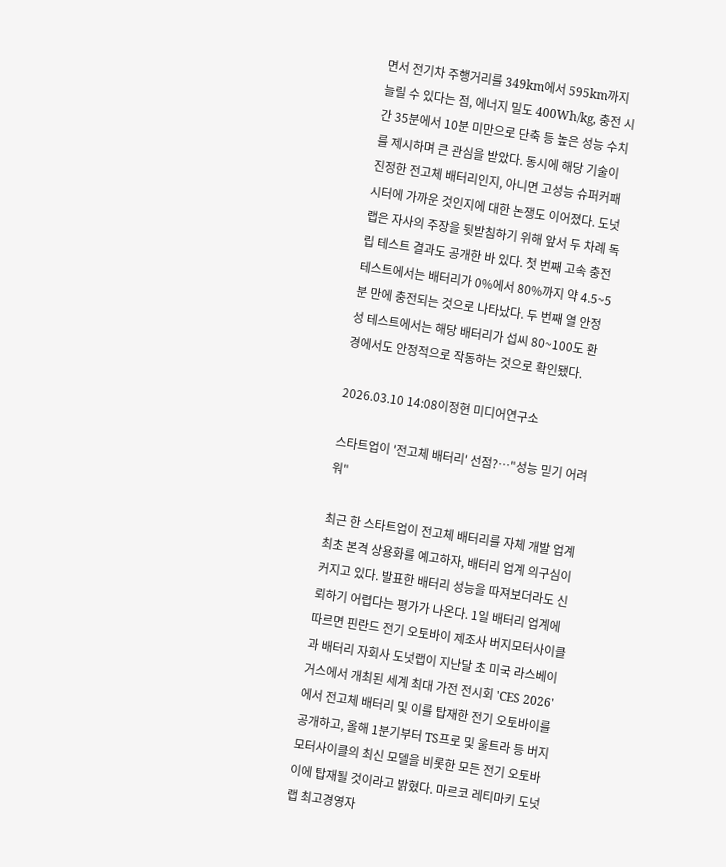면서 전기차 주행거리를 349km에서 595km까지 늘릴 수 있다는 점, 에너지 밀도 400Wh/kg, 충전 시간 35분에서 10분 미만으로 단축 등 높은 성능 수치를 제시하며 큰 관심을 받았다. 동시에 해당 기술이 진정한 전고체 배터리인지, 아니면 고성능 슈퍼커패시터에 가까운 것인지에 대한 논쟁도 이어졌다. 도넛랩은 자사의 주장을 뒷받침하기 위해 앞서 두 차례 독립 테스트 결과도 공개한 바 있다. 첫 번째 고속 충전 테스트에서는 배터리가 0%에서 80%까지 약 4.5~5분 만에 충전되는 것으로 나타났다. 두 번째 열 안정성 테스트에서는 해당 배터리가 섭씨 80~100도 환경에서도 안정적으로 작동하는 것으로 확인됐다.

2026.03.10 14:08이정현 미디어연구소

스타트업이 '전고체 배터리' 선점?…"성능 믿기 어려워"

최근 한 스타트업이 전고체 배터리를 자체 개발 업계 최초 본격 상용화를 예고하자, 배터리 업계 의구심이 커지고 있다. 발표한 배터리 성능을 따져보더라도 신뢰하기 어렵다는 평가가 나온다. 1일 배터리 업계에 따르면 핀란드 전기 오토바이 제조사 버지모터사이클과 배터리 자회사 도넛랩이 지난달 초 미국 라스베이거스에서 개최된 세계 최대 가전 전시회 'CES 2026'에서 전고체 배터리 및 이를 탑재한 전기 오토바이를 공개하고, 올해 1분기부터 TS프로 및 울트라 등 버지모터사이클의 최신 모델을 비롯한 모든 전기 오토바이에 탑재될 것이라고 밝혔다. 마르코 레티마키 도넛랩 최고경영자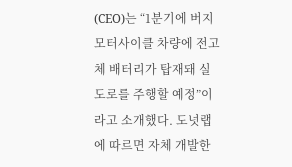(CEO)는 “1분기에 버지 모터사이클 차량에 전고체 배터리가 탑재돼 실 도로를 주행할 예정”이라고 소개했다. 도넛랩에 따르면 자체 개발한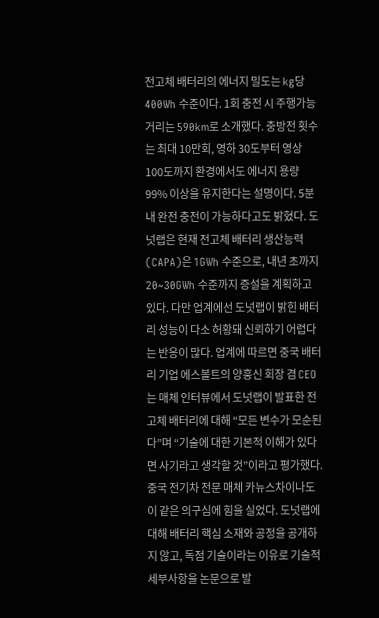전고체 배터리의 에너지 밀도는 kg당 400Wh 수준이다. 1회 충전 시 주행가능거리는 590km로 소개했다. 충방전 횟수는 최대 10만회, 영하 30도부터 영상 100도까지 환경에서도 에너지 용량 99% 이상을 유지한다는 설명이다. 5분 내 완전 충전이 가능하다고도 밝혔다. 도넛랩은 현재 전고체 배터리 생산능력(CAPA)은 1GWh 수준으로, 내년 초까지 20~30GWh 수준까지 증설을 계획하고 있다. 다만 업계에선 도넛랩이 밝힌 배터리 성능이 다소 허황돼 신뢰하기 어렵다는 반응이 많다. 업계에 따르면 중국 배터리 기업 에스볼트의 양훙신 회장 겸 CEO는 매체 인터뷰에서 도넛랩이 발표한 전고체 배터리에 대해 “모든 변수가 모순된다”며 “기술에 대한 기본적 이해가 있다면 사기라고 생각할 것”이라고 평가했다. 중국 전기차 전문 매체 카뉴스차이나도 이 같은 의구심에 힘을 실었다. 도넛랩에 대해 배터리 핵심 소재와 공정을 공개하지 않고, 독점 기술이라는 이유로 기술적 세부사항을 논문으로 발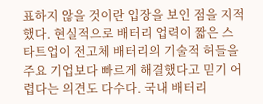표하지 않을 것이란 입장을 보인 점을 지적했다. 현실적으로 배터리 업력이 짧은 스타트업이 전고체 배터리의 기술적 허들을 주요 기업보다 빠르게 해결했다고 믿기 어렵다는 의견도 다수다. 국내 배터리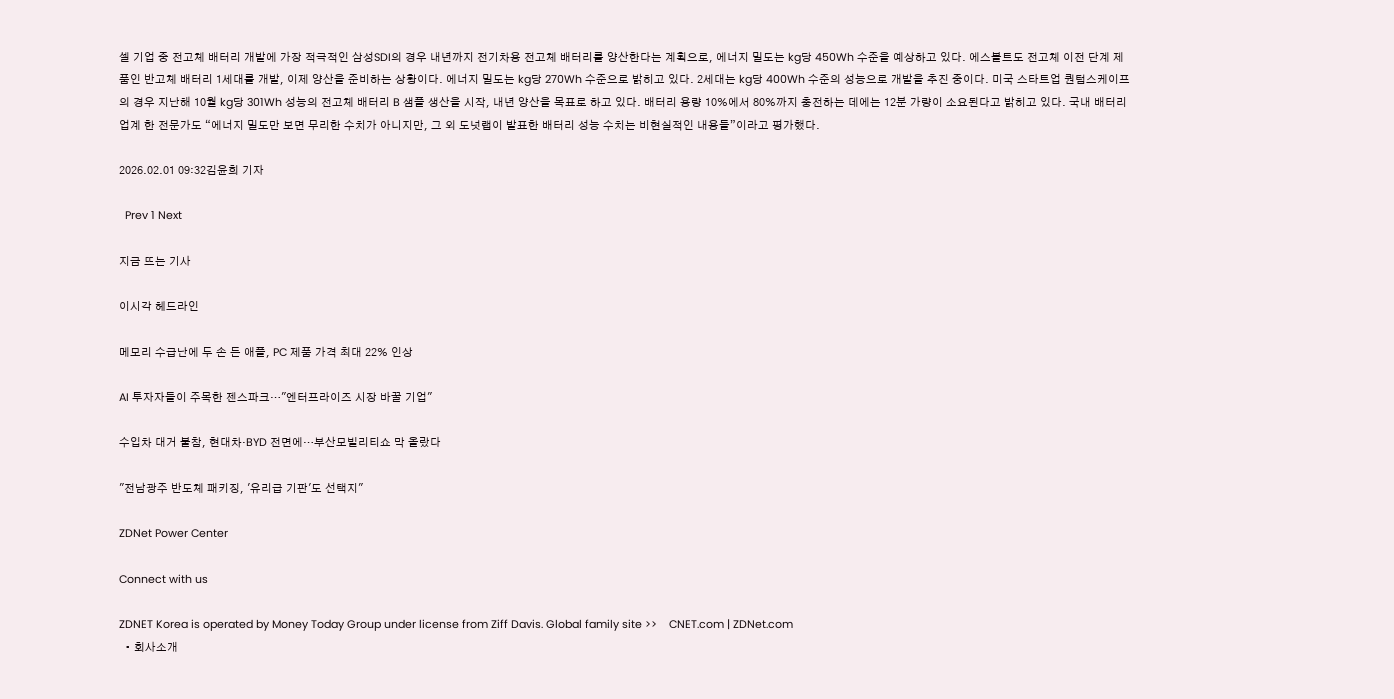셀 기업 중 전고체 배터리 개발에 가장 적극적인 삼성SDI의 경우 내년까지 전기차용 전고체 배터리를 양산한다는 계획으로, 에너지 밀도는 kg당 450Wh 수준을 예상하고 있다. 에스볼트도 전고체 이전 단계 제품인 반고체 배터리 1세대를 개발, 이제 양산을 준비하는 상황이다. 에너지 밀도는 kg당 270Wh 수준으로 밝히고 있다. 2세대는 kg당 400Wh 수준의 성능으로 개발을 추진 중이다. 미국 스타트업 퀀텀스케이프의 경우 지난해 10월 kg당 301Wh 성능의 전고체 배터리 B 샘플 생산을 시작, 내년 양산을 목표로 하고 있다. 배터리 용량 10%에서 80%까지 충전하는 데에는 12분 가량이 소요된다고 밝히고 있다. 국내 배터리 업계 한 전문가도 “에너지 밀도만 보면 무리한 수치가 아니지만, 그 외 도넛랩이 발표한 배터리 성능 수치는 비현실적인 내용들”이라고 평가했다.

2026.02.01 09:32김윤희 기자

  Prev 1 Next

지금 뜨는 기사

이시각 헤드라인

메모리 수급난에 두 손 든 애플, PC 제품 가격 최대 22% 인상

AI 투자자들이 주목한 젠스파크…"엔터프라이즈 시장 바꿀 기업"

수입차 대거 불참, 현대차·BYD 전면에…부산모빌리티쇼 막 올랐다

"전남광주 반도체 패키징, '유리급 기판'도 선택지"

ZDNet Power Center

Connect with us

ZDNET Korea is operated by Money Today Group under license from Ziff Davis. Global family site >>    CNET.com | ZDNet.com
  • 회사소개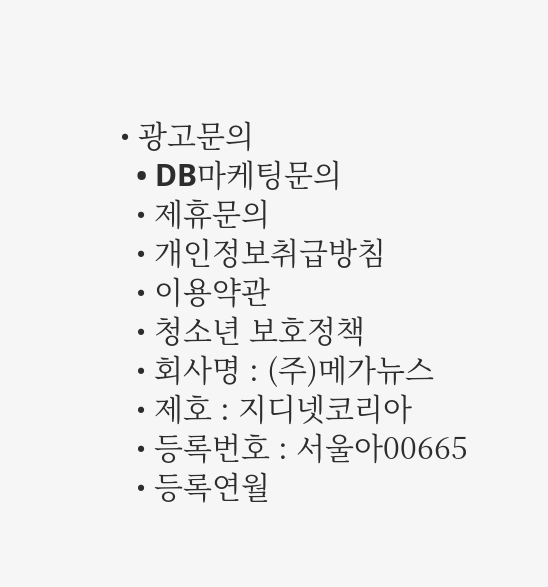• 광고문의
  • DB마케팅문의
  • 제휴문의
  • 개인정보취급방침
  • 이용약관
  • 청소년 보호정책
  • 회사명 : (주)메가뉴스
  • 제호 : 지디넷코리아
  • 등록번호 : 서울아00665
  • 등록연월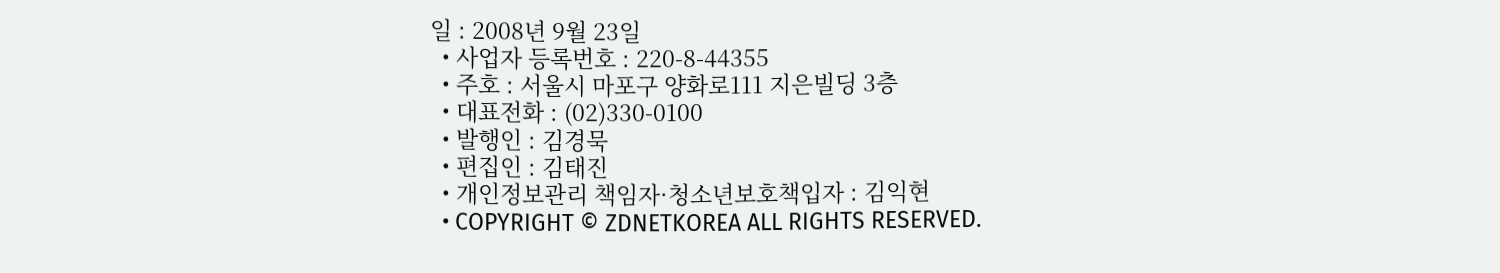일 : 2008년 9월 23일
  • 사업자 등록번호 : 220-8-44355
  • 주호 : 서울시 마포구 양화로111 지은빌딩 3층
  • 대표전화 : (02)330-0100
  • 발행인 : 김경묵
  • 편집인 : 김태진
  • 개인정보관리 책임자·청소년보호책입자 : 김익현
  • COPYRIGHT © ZDNETKOREA ALL RIGHTS RESERVED.